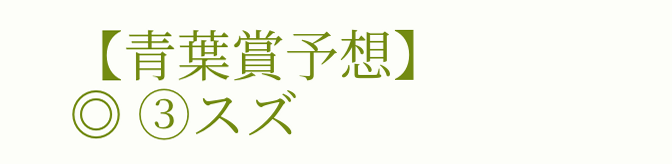【青葉賞予想】
◎ ③スズ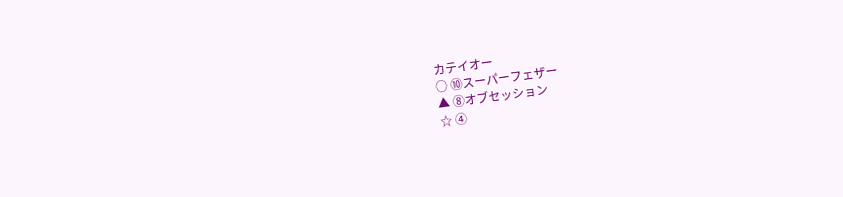カテイオー
○ ⑩スーパーフェザー
▲ ⑧オブセッション
☆ ④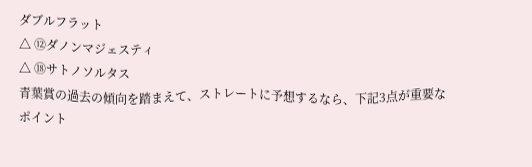ダブルフラット
△ ⑫ダノンマジェスティ
△ ⑱サトノソルタス
青葉賞の過去の傾向を踏まえて、ストレートに予想するなら、下記3点が重要なポイント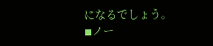になるでしょう。
◾ノー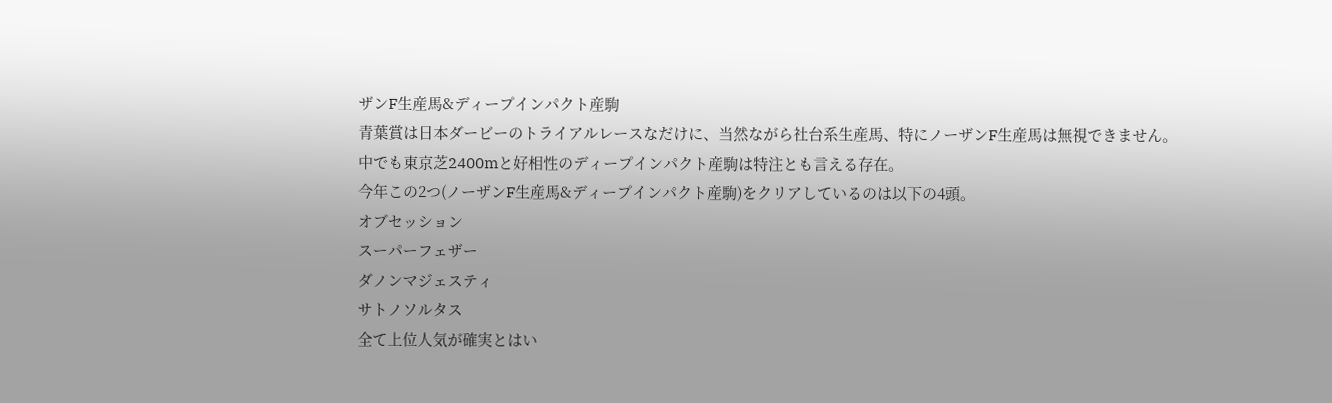ザンF生産馬&ディープインパクト産駒
青葉賞は日本ダービーのトライアルレースなだけに、当然ながら社台系生産馬、特にノーザンF生産馬は無視できません。
中でも東京芝2400mと好相性のディープインパクト産駒は特注とも言える存在。
今年この2つ(ノーザンF生産馬&ディープインパクト産駒)をクリアしているのは以下の4頭。
オブセッション
スーパーフェザー
ダノンマジェスティ
サトノソルタス
全て上位人気が確実とはい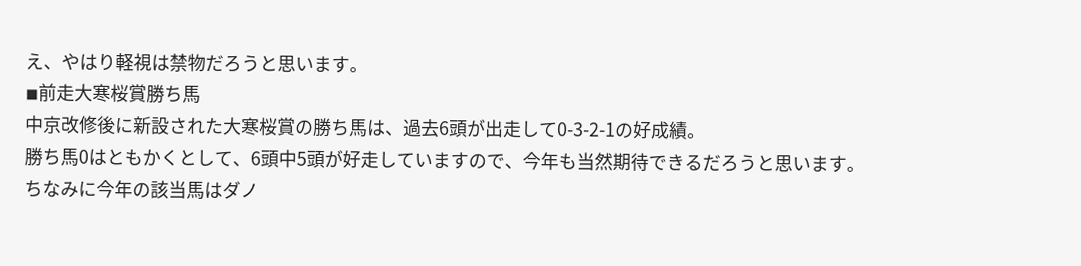え、やはり軽視は禁物だろうと思います。
◾前走大寒桜賞勝ち馬
中京改修後に新設された大寒桜賞の勝ち馬は、過去6頭が出走して0-3-2-1の好成績。
勝ち馬0はともかくとして、6頭中5頭が好走していますので、今年も当然期待できるだろうと思います。
ちなみに今年の該当馬はダノ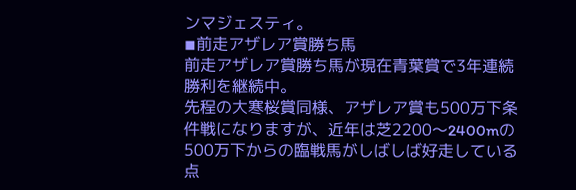ンマジェスティ。
◾前走アザレア賞勝ち馬
前走アザレア賞勝ち馬が現在青葉賞で3年連続勝利を継続中。
先程の大寒桜賞同様、アザレア賞も500万下条件戦になりますが、近年は芝2200〜2400mの500万下からの臨戦馬がしばしば好走している点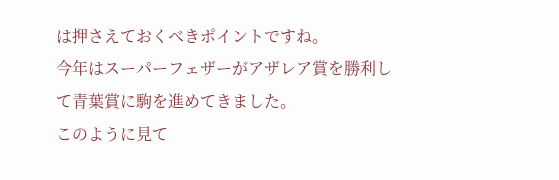は押さえておくべきポイントですね。
今年はスーパーフェザーがアザレア賞を勝利して青葉賞に駒を進めてきました。
このように見て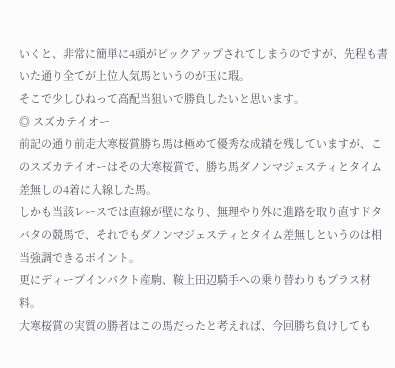いくと、非常に簡単に4頭がピックアップされてしまうのですが、先程も書いた通り全てが上位人気馬というのが玉に瑕。
そこで少しひねって高配当狙いで勝負したいと思います。
◎ スズカテイオー
前記の通り前走大寒桜賞勝ち馬は極めて優秀な成績を残していますが、このスズカテイオーはその大寒桜賞で、勝ち馬ダノンマジェスティとタイム差無しの4着に入線した馬。
しかも当該レースでは直線が壁になり、無理やり外に進路を取り直すドタバタの競馬で、それでもダノンマジェスティとタイム差無しというのは相当強調できるポイント。
更にディープインパクト産駒、鞍上田辺騎手への乗り替わりもプラス材料。
大寒桜賞の実質の勝者はこの馬だったと考えれば、今回勝ち負けしても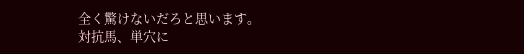全く驚けないだろと思います。
対抗馬、単穴に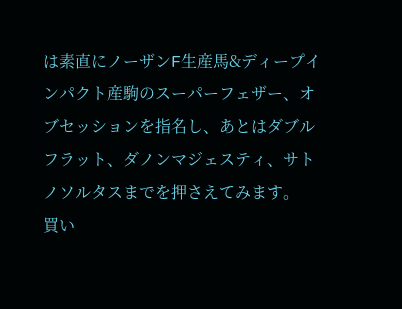は素直にノーザンF生産馬&ディープインパクト産駒のスーパーフェザー、オブセッションを指名し、あとはダブルフラット、ダノンマジェスティ、サトノソルタスまでを押さえてみます。
買い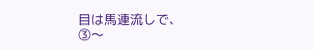目は馬連流しで、
③〜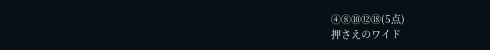④⑧⑩⑫⑱(5点)
押さえのワイド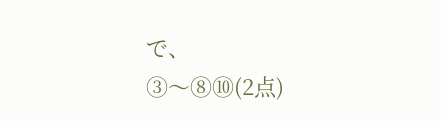で、
③〜⑧⑩(2点)